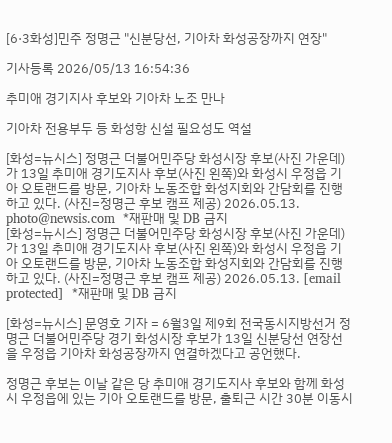[6·3화성]민주 정명근 "신분당선, 기아차 화성공장까지 연장"

기사등록 2026/05/13 16:54:36

추미애 경기지사 후보와 기아차 노조 만나

기아차 전용부두 등 화성항 신설 필요성도 역설

[화성=뉴시스] 정명근 더불어민주당 화성시장 후보(사진 가운데)가 13일 추미애 경기도지사 후보(사진 왼쪽)와 화성시 우정읍 기아 오토랜드를 방문, 기아차 노동조합 화성지회와 간담회를 진행하고 있다. (사진=정명근 후보 캠프 제공) 2026.05.13. photo@newsis.com  *재판매 및 DB 금지
[화성=뉴시스] 정명근 더불어민주당 화성시장 후보(사진 가운데)가 13일 추미애 경기도지사 후보(사진 왼쪽)와 화성시 우정읍 기아 오토랜드를 방문, 기아차 노동조합 화성지회와 간담회를 진행하고 있다. (사진=정명근 후보 캠프 제공) 2026.05.13. [email protected]  *재판매 및 DB 금지

[화성=뉴시스] 문영호 기자 = 6월3일 제9회 전국동시지방선거 정명근 더불어민주당 경기 화성시장 후보가 13일 신분당선 연장선을 우정읍 기아차 화성공장까지 연결하겠다고 공언했다.

정명근 후보는 이날 같은 당 추미애 경기도지사 후보와 함께 화성시 우정읍에 있는 기아 오토랜드를 방문, 출퇴근 시간 30분 이동시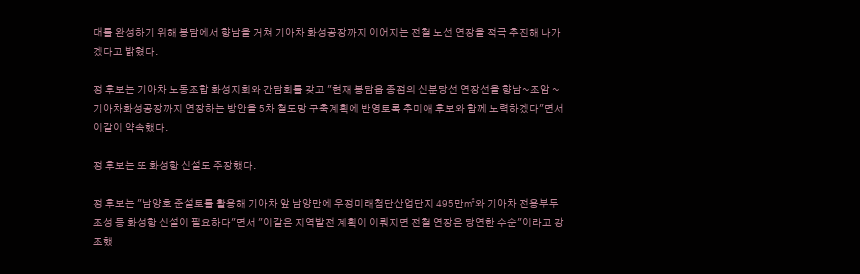대를 완성하기 위해 봉담에서 향남을 거쳐 기아차 화성공장까지 이어지는 전철 노선 연장을 적극 추진해 나가겠다고 밝혔다.

정 후보는 기아차 노동조합 화성지회와 간담회를 갖고 "현재 봉담읍 종점의 신분당선 연장선을 향남~조암 ~기아차화성공장까지 연장하는 방안을 5차 철도망 구축계획에 반영토록 추미애 후보와 함께 노력하겠다"면서 이같이 약속했다.

정 후보는 또 화성항 신설도 주장했다.

정 후보는 "남양호 준설토를 활용해 기아차 앞 남양만에 우정미래첨단산업단지 495만㎡와 기아차 전용부두 조성 등 화성항 신설이 필요하다"면서 "이같은 지역발전 계획이 이뤄지면 전철 연장은 당연한 수순"이라고 강조했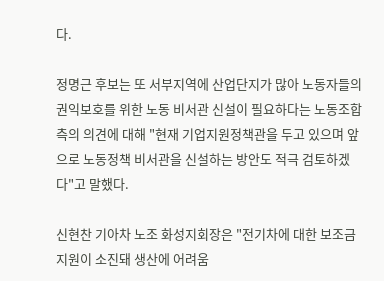다.

정명근 후보는 또 서부지역에 산업단지가 많아 노동자들의 권익보호를 위한 노동 비서관 신설이 필요하다는 노동조합측의 의견에 대해 "현재 기업지원정책관을 두고 있으며 앞으로 노동정책 비서관을 신설하는 방안도 적극 검토하겠다"고 말했다.

신현찬 기아차 노조 화성지회장은 "전기차에 대한 보조금 지원이 소진돼 생산에 어려움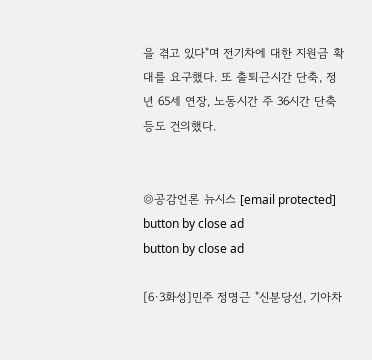을 겪고 있다"며 전기차에 대한 지원금 확대를 요구했다. 또 출퇴근시간 단축, 정년 65세 연장, 노동시간 주 36시간 단축 등도 건의했다.


◎공감언론 뉴시스 [email protected]
button by close ad
button by close ad

[6·3화성]민주 정명근 "신분당선, 기아차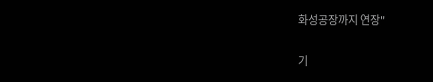화성공장까지 연장"

기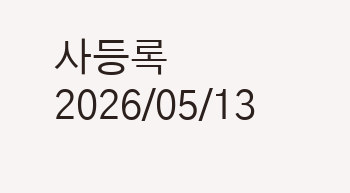사등록 2026/05/13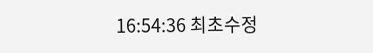16:54:36 최초수정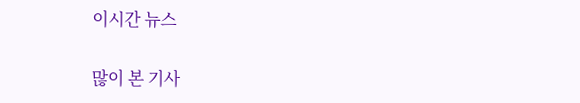이시간 뉴스

많이 본 기사